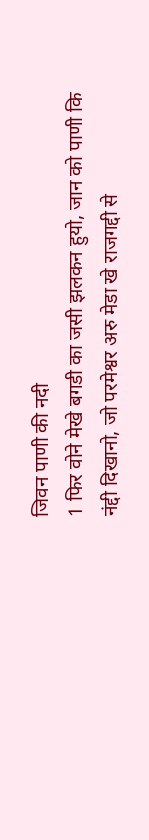जिवन पाणी की नदी
1 फिर वोने मेखे बगडी का जसी झलकन हुयो, जान को पाणी कि नंद्दी दिखानो, जो परमेश्वर अरु मेडा खे राजगद्दी से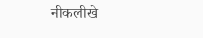नीकलीखे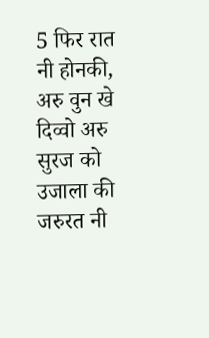5 फिर रात नी होनकी, अरु वुन खे दिव्वो अरु सुरज को उजाला की जरुरत नी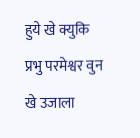हुये खे क्युकि प्रभु परमेश्वर वुन खे उजाला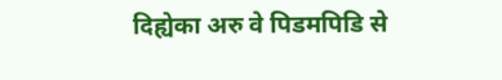दिह्येका अरु वे पिडमपिडि से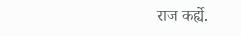राज कर्ह्ये.